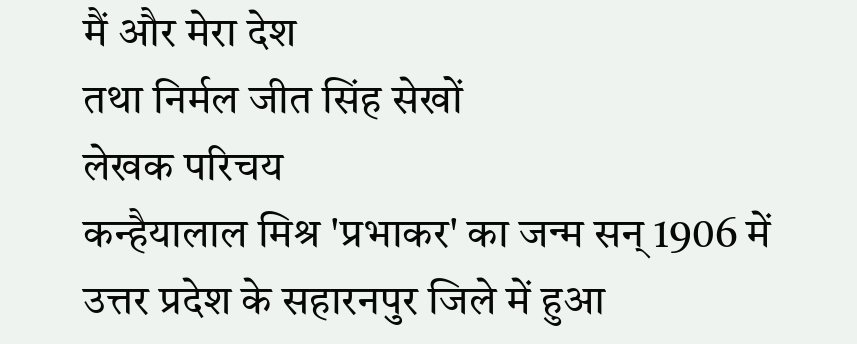मैं और मेरा देश
तथा निर्मल जीत सिंह सेखों
लेखक परिचय
कन्हैयालाल मिश्र 'प्रभाकर' का जन्म सन् 1906 में उत्तर प्रदेश के सहारनपुर जिले में हुआ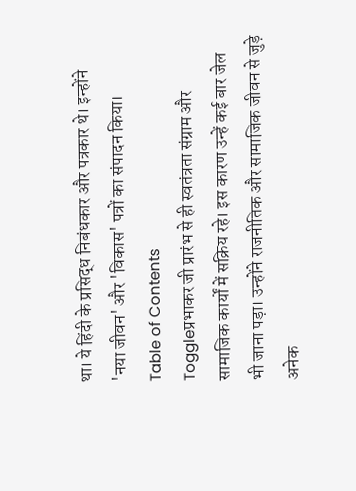था। ये हिंदी के प्रसिद्ध निबंधकार और पत्रकार थे। इन्होंने 'नया जीवन' और 'विकास' पत्रों का संपादन किया।
Table of Contents
Toggleप्रभाकर जी प्रारंभ से ही स्वतंत्रता संग्राम और सामाजिक कार्यों में सक्रिय रहे। इस कारण उन्हें कई बार जेल भी जाना पड़ा। उन्होंने राजनीतिक और सामाजिक जीवन से जुड़े अनेक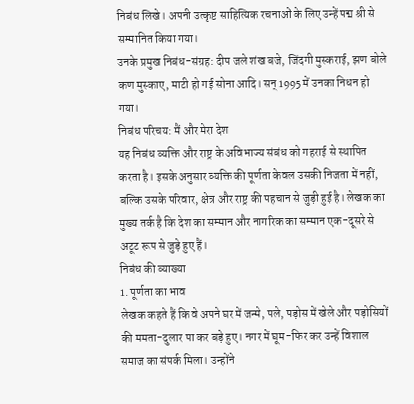निबंध लिखे। अपनी उत्कृष्ट साहित्यिक रचनाओं के लिए उन्हें पद्म श्री से सम्मानित किया गया।
उनके प्रमुख निबंध-संग्रह: दीप जले शंख बजे, जिंदगी मुस्कराई, झण बोले कण मुस्काए, माटी हो गई सोना आदि। सन् 1995 में उनका निधन हो गया।
निबंध परिचय: मैं और मेरा देश
यह निबंध व्यक्ति और राष्ट्र के अविभाज्य संबंध को गहराई से स्थापित करता है। इसके अनुसार व्यक्ति की पूर्णता केवल उसकी निजता में नहीं, बल्कि उसके परिवार, क्षेत्र और राष्ट्र की पहचान से जुड़ी हुई है। लेखक का मुख्य तर्क है कि देश का सम्मान और नागरिक का सम्मान एक-दूसरे से अटूट रूप से जुड़े हुए हैं।
निबंध की व्याख्या
1. पूर्णता का भाव
लेखक कहते हैं कि वे अपने घर में जन्मे, पले, पड़ोस में खेले और पड़ोसियों की ममता-दुलार पा कर बड़े हुए। नगर में घूम-फिर कर उन्हें विशाल समाज का संपर्क मिला। उन्होंने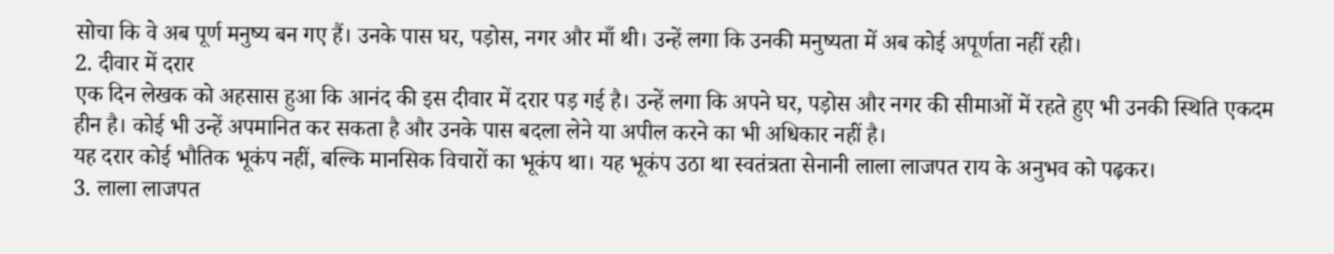सोचा कि वे अब पूर्ण मनुष्य बन गए हैं। उनके पास घर, पड़ोस, नगर और माँ थी। उन्हें लगा कि उनकी मनुष्यता में अब कोई अपूर्णता नहीं रही।
2. दीवार में दरार
एक दिन लेखक को अहसास हुआ कि आनंद की इस दीवार में दरार पड़ गई है। उन्हें लगा कि अपने घर, पड़ोस और नगर की सीमाओं में रहते हुए भी उनकी स्थिति एकदम हीन है। कोई भी उन्हें अपमानित कर सकता है और उनके पास बदला लेने या अपील करने का भी अधिकार नहीं है।
यह दरार कोई भौतिक भूकंप नहीं, बल्कि मानसिक विचारों का भूकंप था। यह भूकंप उठा था स्वतंत्रता सेनानी लाला लाजपत राय के अनुभव को पढ़कर।
3. लाला लाजपत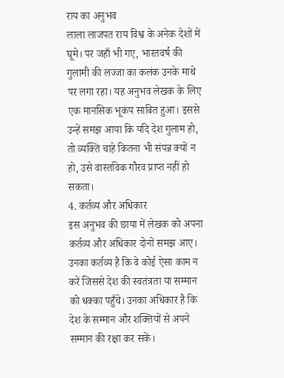राय का अनुभव
लाला लाजपत राय विश्व के अनेक देशों में घूमे। पर जहाँ भी गए, भारतवर्ष की गुलामी की लज्जा का कलंक उनके माथे पर लगा रहा। यह अनुभव लेखक के लिए एक मानसिक भूकंप साबित हुआ। इससे उन्हें समझ आया कि यदि देश गुलाम हो, तो व्यक्ति चाहे कितना भी संपन्न क्यों न हो, उसे वास्तविक गौरव प्राप्त नहीं हो सकता।
4. कर्तव्य और अधिकार
इस अनुभव की छाया में लेखक को अपना कर्तव्य और अधिकार दोनों समझ आए। उनका कर्तव्य है कि वे कोई ऐसा काम न करें जिससे देश की स्वतंत्रता या सम्मान को धक्का पहुँचे। उनका अधिकार है कि देश के सम्मान और शक्तियों से अपने सम्मान की रक्षा कर सकें।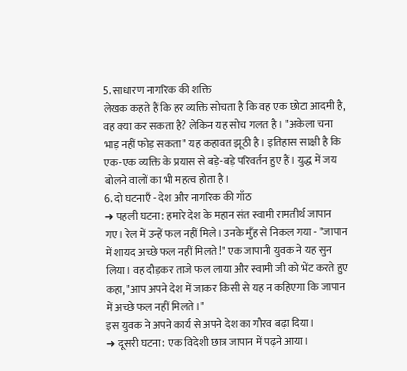5. साधारण नागरिक की शक्ति
लेखक कहते हैं कि हर व्यक्ति सोचता है कि वह एक छोटा आदमी है, वह क्या कर सकता है? लेकिन यह सोच गलत है। "अकेला चना भाड़ नहीं फोड़ सकता" यह कहावत झूठी है। इतिहास साक्षी है कि एक-एक व्यक्ति के प्रयास से बड़े-बड़े परिवर्तन हुए हैं। युद्ध में जय बोलने वालों का भी महत्व होता है।
6. दो घटनाएँ - देश और नागरिक की गाँठ
➜ पहली घटना: हमारे देश के महान संत स्वामी रामतीर्थ जापान गए। रेल में उन्हें फल नहीं मिले। उनके मुँह से निकल गया - "जापान में शायद अच्छे फल नहीं मिलते!" एक जापानी युवक ने यह सुन लिया। वह दौड़कर ताजे फल लाया और स्वामी जी को भेंट करते हुए कहा, "आप अपने देश में जाकर किसी से यह न कहिएगा कि जापान में अच्छे फल नहीं मिलते।"
इस युवक ने अपने कार्य से अपने देश का गौरव बढ़ा दिया।
➜ दूसरी घटना: एक विदेशी छात्र जापान में पढ़ने आया।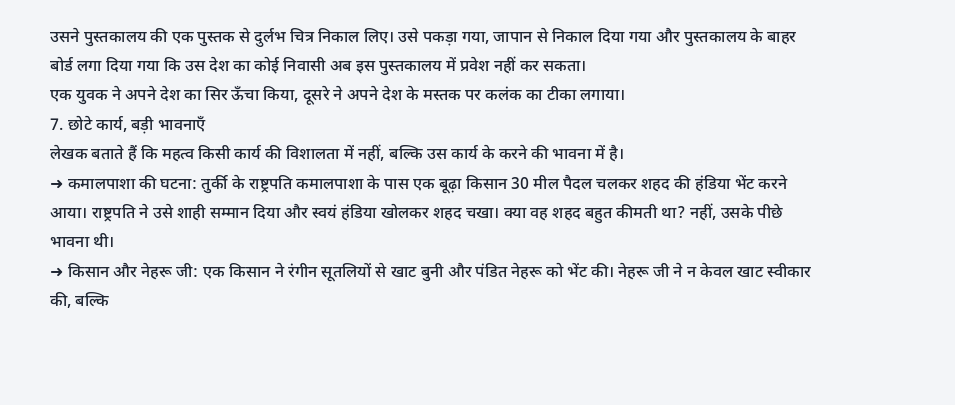उसने पुस्तकालय की एक पुस्तक से दुर्लभ चित्र निकाल लिए। उसे पकड़ा गया, जापान से निकाल दिया गया और पुस्तकालय के बाहर बोर्ड लगा दिया गया कि उस देश का कोई निवासी अब इस पुस्तकालय में प्रवेश नहीं कर सकता।
एक युवक ने अपने देश का सिर ऊँचा किया, दूसरे ने अपने देश के मस्तक पर कलंक का टीका लगाया।
7. छोटे कार्य, बड़ी भावनाएँ
लेखक बताते हैं कि महत्व किसी कार्य की विशालता में नहीं, बल्कि उस कार्य के करने की भावना में है।
➜ कमालपाशा की घटना: तुर्की के राष्ट्रपति कमालपाशा के पास एक बूढ़ा किसान 30 मील पैदल चलकर शहद की हंडिया भेंट करने आया। राष्ट्रपति ने उसे शाही सम्मान दिया और स्वयं हंडिया खोलकर शहद चखा। क्या वह शहद बहुत कीमती था? नहीं, उसके पीछे भावना थी।
➜ किसान और नेहरू जी: एक किसान ने रंगीन सूतलियों से खाट बुनी और पंडित नेहरू को भेंट की। नेहरू जी ने न केवल खाट स्वीकार की, बल्कि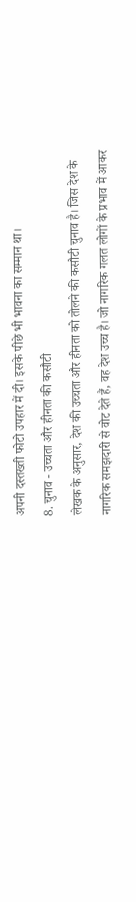अपनी दस्तख्ती फोटो उपहार में दी। इसके पीछे भी भावना का सम्मान था।
8. चुनाव - उच्चता और हीनता की कसौटी
लेखक के अनुसार, देश की उच्चता और हीनता को तोलने की कसौटी चुनाव है। जिस देश के नागरिक समझदारी से वोट देते हैं, वह देश उच्च है। जो नागरिक गलत लोगों के प्रभाव में आकर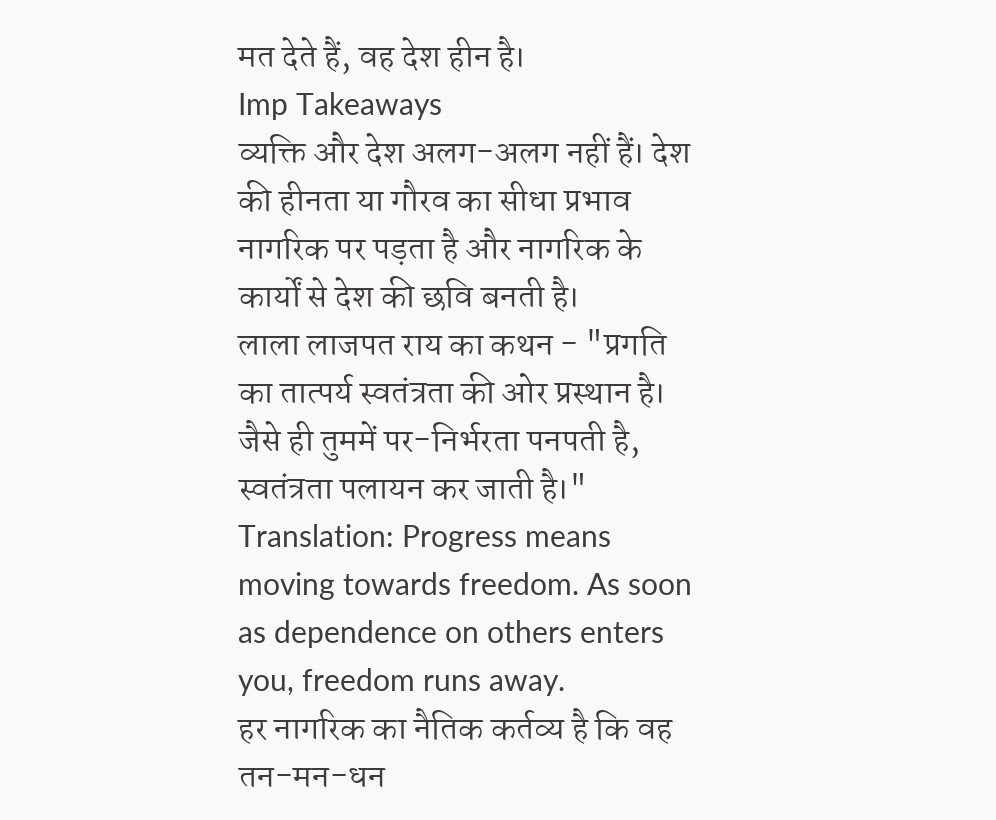मत देते हैं, वह देश हीन है।
Imp Takeaways
व्यक्ति और देश अलग-अलग नहीं हैं। देश की हीनता या गौरव का सीधा प्रभाव नागरिक पर पड़ता है और नागरिक के कार्यों से देश की छवि बनती है।
लाला लाजपत राय का कथन - "प्रगति का तात्पर्य स्वतंत्रता की ओर प्रस्थान है। जैसे ही तुममें पर-निर्भरता पनपती है, स्वतंत्रता पलायन कर जाती है।"
Translation: Progress means moving towards freedom. As soon as dependence on others enters you, freedom runs away.
हर नागरिक का नैतिक कर्तव्य है कि वह तन-मन-धन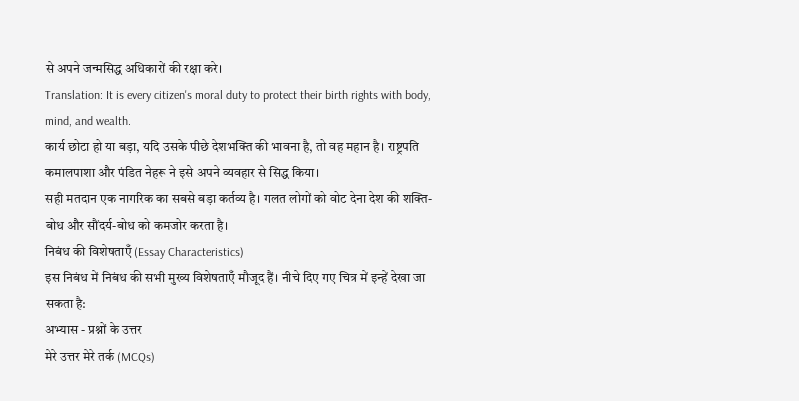से अपने जन्मसिद्ध अधिकारों की रक्षा करे।
Translation: It is every citizen's moral duty to protect their birth rights with body, mind, and wealth.
कार्य छोटा हो या बड़ा, यदि उसके पीछे देशभक्ति की भावना है, तो वह महान है। राष्ट्रपति कमालपाशा और पंडित नेहरू ने इसे अपने व्यवहार से सिद्ध किया।
सही मतदान एक नागरिक का सबसे बड़ा कर्तव्य है। गलत लोगों को वोट देना देश की शक्ति-बोध और सौंदर्य-बोध को कमजोर करता है।
निबंध की विशेषताएँ (Essay Characteristics)
इस निबंध में निबंध की सभी मुख्य विशेषताएँ मौजूद हैं। नीचे दिए गए चित्र में इन्हें देखा जा सकता है:
अभ्यास - प्रश्नों के उत्तर
मेरे उत्तर मेरे तर्क (MCQs)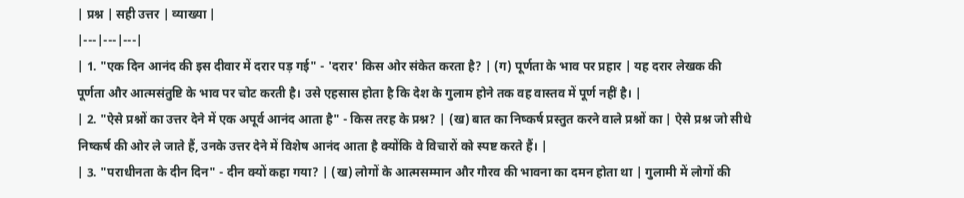| प्रश्न | सही उत्तर | व्याख्या |
|---|---|---|
| 1. "एक दिन आनंद की इस दीवार में दरार पड़ गई" - 'दरार' किस ओर संकेत करता है? | (ग) पूर्णता के भाव पर प्रहार | यह दरार लेखक की पूर्णता और आत्मसंतुष्टि के भाव पर चोट करती है। उसे एहसास होता है कि देश के गुलाम होने तक वह वास्तव में पूर्ण नहीं है। |
| 2. "ऐसे प्रश्नों का उत्तर देने में एक अपूर्व आनंद आता है" - किस तरह के प्रश्न? | (ख) बात का निष्कर्ष प्रस्तुत करने वाले प्रश्नों का | ऐसे प्रश्न जो सीधे निष्कर्ष की ओर ले जाते हैं, उनके उत्तर देने में विशेष आनंद आता है क्योंकि वे विचारों को स्पष्ट करते हैं। |
| 3. "पराधीनता के दीन दिन" - दीन क्यों कहा गया? | (ख) लोगों के आत्मसम्मान और गौरव की भावना का दमन होता था | गुलामी में लोगों की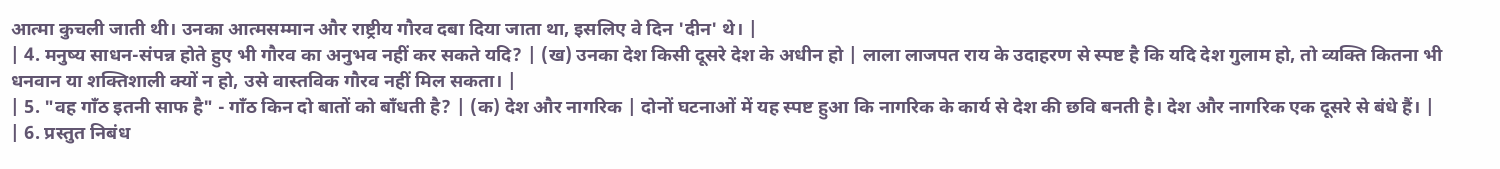आत्मा कुचली जाती थी। उनका आत्मसम्मान और राष्ट्रीय गौरव दबा दिया जाता था, इसलिए वे दिन 'दीन' थे। |
| 4. मनुष्य साधन-संपन्न होते हुए भी गौरव का अनुभव नहीं कर सकते यदि? | (ख) उनका देश किसी दूसरे देश के अधीन हो | लाला लाजपत राय के उदाहरण से स्पष्ट है कि यदि देश गुलाम हो, तो व्यक्ति कितना भी धनवान या शक्तिशाली क्यों न हो, उसे वास्तविक गौरव नहीं मिल सकता। |
| 5. "वह गाँठ इतनी साफ है" - गाँठ किन दो बातों को बाँधती है? | (क) देश और नागरिक | दोनों घटनाओं में यह स्पष्ट हुआ कि नागरिक के कार्य से देश की छवि बनती है। देश और नागरिक एक दूसरे से बंधे हैं। |
| 6. प्रस्तुत निबंध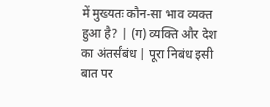में मुख्यतः कौन-सा भाव व्यक्त हुआ है? | (ग) व्यक्ति और देश का अंतर्संबंध | पूरा निबंध इसी बात पर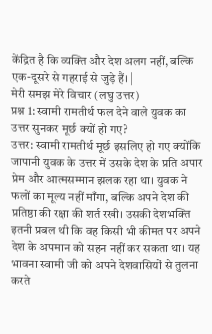केंद्रित है कि व्यक्ति और देश अलग नहीं, बल्कि एक-दूसरे से गहराई से जुड़े हैं। |
मेरी समझ मेरे विचार (लघु उत्तर)
प्रश्न 1: स्वामी रामतीर्थ फल देने वाले युवक का उत्तर सुनकर मूर्छ क्यों हो गए?
उत्तर: स्वामी रामतीर्थ मूर्छ इसलिए हो गए क्योंकि जापानी युवक के उत्तर में उसके देश के प्रति अपार प्रेम और आत्मसम्मान झलक रहा था। युवक ने फलों का मूल्य नहीं माँगा, बल्कि अपने देश की प्रतिष्ठा की रक्षा की शर्त रखी। उसकी देशभक्ति इतनी प्रबल थी कि वह किसी भी कीमत पर अपने देश के अपमान को सहन नहीं कर सकता था। यह भावना स्वामी जी को अपने देशवासियों से तुलना करते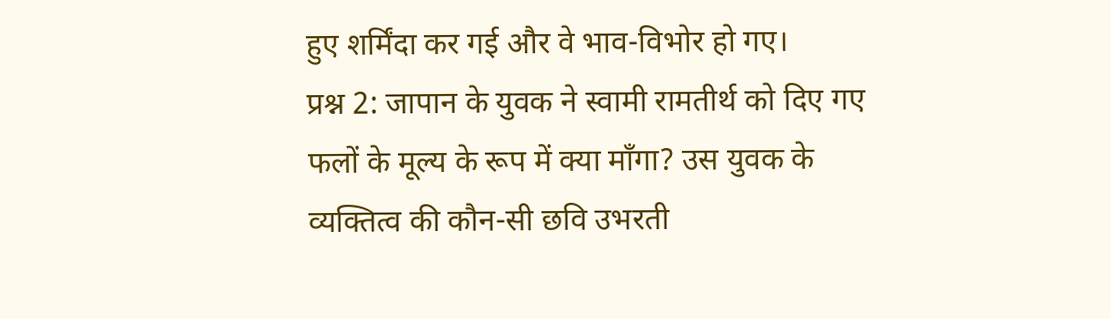हुए शर्मिंदा कर गई और वे भाव-विभोर हो गए।
प्रश्न 2: जापान के युवक ने स्वामी रामतीर्थ को दिए गए फलों के मूल्य के रूप में क्या माँगा? उस युवक के व्यक्तित्व की कौन-सी छवि उभरती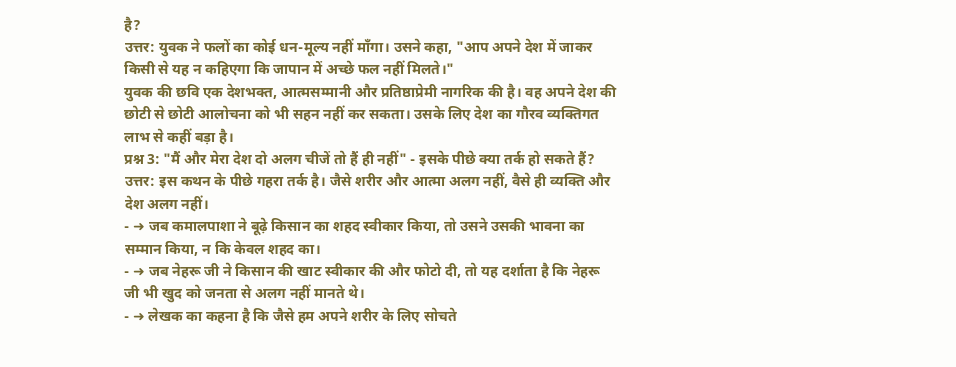है?
उत्तर: युवक ने फलों का कोई धन-मूल्य नहीं माँगा। उसने कहा, "आप अपने देश में जाकर किसी से यह न कहिएगा कि जापान में अच्छे फल नहीं मिलते।"
युवक की छवि एक देशभक्त, आत्मसम्मानी और प्रतिष्ठाप्रेमी नागरिक की है। वह अपने देश की छोटी से छोटी आलोचना को भी सहन नहीं कर सकता। उसके लिए देश का गौरव व्यक्तिगत लाभ से कहीं बड़ा है।
प्रश्न 3: "मैं और मेरा देश दो अलग चीजें तो हैं ही नहीं" - इसके पीछे क्या तर्क हो सकते हैं?
उत्तर: इस कथन के पीछे गहरा तर्क है। जैसे शरीर और आत्मा अलग नहीं, वैसे ही व्यक्ति और देश अलग नहीं।
- ➜ जब कमालपाशा ने बूढ़े किसान का शहद स्वीकार किया, तो उसने उसकी भावना का सम्मान किया, न कि केवल शहद का।
- ➜ जब नेहरू जी ने किसान की खाट स्वीकार की और फोटो दी, तो यह दर्शाता है कि नेहरू जी भी खुद को जनता से अलग नहीं मानते थे।
- ➜ लेखक का कहना है कि जैसे हम अपने शरीर के लिए सोचते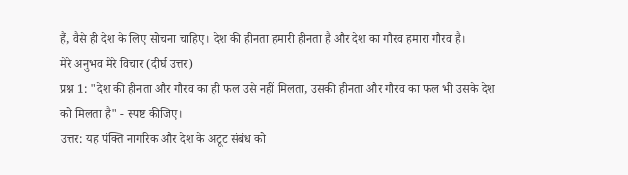हैं, वैसे ही देश के लिए सोचना चाहिए। देश की हीनता हमारी हीनता है और देश का गौरव हमारा गौरव है।
मेरे अनुभव मेरे विचार (दीर्घ उत्तर)
प्रश्न 1: "देश की हीनता और गौरव का ही फल उसे नहीं मिलता, उसकी हीनता और गौरव का फल भी उसके देश को मिलता है" - स्पष्ट कीजिए।
उत्तर: यह पंक्ति नागरिक और देश के अटूट संबंध को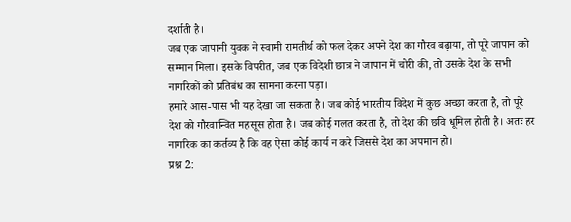दर्शाती है।
जब एक जापानी युवक ने स्वामी रामतीर्थ को फल देकर अपने देश का गौरव बढ़ाया, तो पूरे जापान को सम्मान मिला। इसके विपरीत, जब एक विदेशी छात्र ने जापान में चोरी की, तो उसके देश के सभी नागरिकों को प्रतिबंध का सामना करना पड़ा।
हमारे आस-पास भी यह देखा जा सकता है। जब कोई भारतीय विदेश में कुछ अच्छा करता है, तो पूरे देश को गौरवान्वित महसूस होता है। जब कोई गलत करता है, तो देश की छवि धूमिल होती है। अतः हर नागरिक का कर्तव्य है कि वह ऐसा कोई कार्य न करे जिससे देश का अपमान हो।
प्रश्न 2: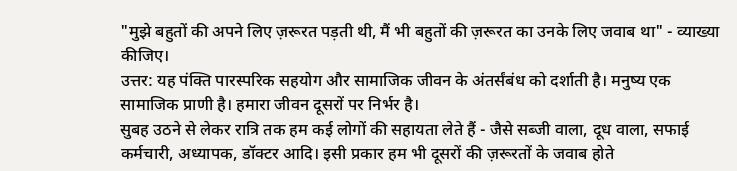"मुझे बहुतों की अपने लिए ज़रूरत पड़ती थी, मैं भी बहुतों की ज़रूरत का उनके लिए जवाब था" - व्याख्या कीजिए।
उत्तर: यह पंक्ति पारस्परिक सहयोग और सामाजिक जीवन के अंतर्संबंध को दर्शाती है। मनुष्य एक सामाजिक प्राणी है। हमारा जीवन दूसरों पर निर्भर है।
सुबह उठने से लेकर रात्रि तक हम कई लोगों की सहायता लेते हैं - जैसे सब्जी वाला, दूध वाला, सफाई कर्मचारी, अध्यापक, डॉक्टर आदि। इसी प्रकार हम भी दूसरों की ज़रूरतों के जवाब होते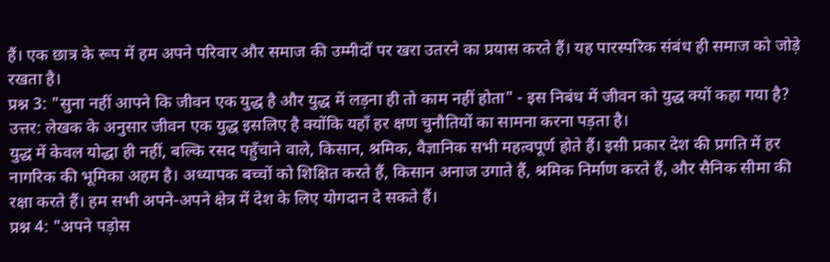हैं। एक छात्र के रूप में हम अपने परिवार और समाज की उम्मीदों पर खरा उतरने का प्रयास करते हैं। यह पारस्परिक संबंध ही समाज को जोड़े रखता है।
प्रश्न 3: "सुना नहीं आपने कि जीवन एक युद्ध है और युद्ध में लड़ना ही तो काम नहीं होता" - इस निबंध में जीवन को युद्ध क्यों कहा गया है?
उत्तर: लेखक के अनुसार जीवन एक युद्ध इसलिए है क्योंकि यहाँ हर क्षण चुनौतियों का सामना करना पड़ता है।
युद्ध में केवल योद्धा ही नहीं, बल्कि रसद पहुँचाने वाले, किसान, श्रमिक, वैज्ञानिक सभी महत्वपूर्ण होते हैं। इसी प्रकार देश की प्रगति में हर नागरिक की भूमिका अहम है। अध्यापक बच्चों को शिक्षित करते हैं, किसान अनाज उगाते हैं, श्रमिक निर्माण करते हैं, और सैनिक सीमा की रक्षा करते हैं। हम सभी अपने-अपने क्षेत्र में देश के लिए योगदान दे सकते हैं।
प्रश्न 4: "अपने पड़ोस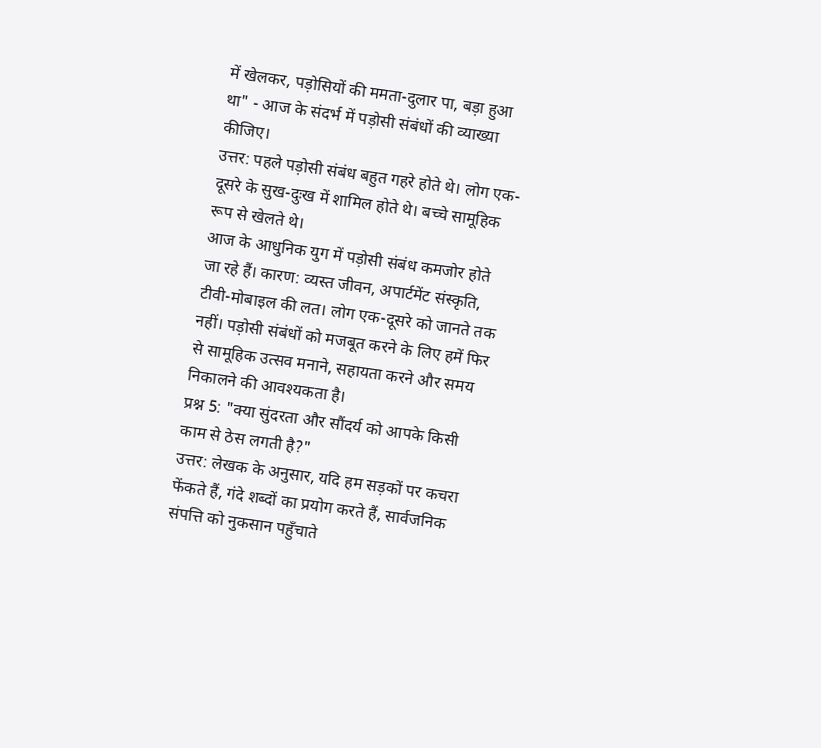में खेलकर, पड़ोसियों की ममता-दुलार पा, बड़ा हुआ था" - आज के संदर्भ में पड़ोसी संबंधों की व्याख्या कीजिए।
उत्तर: पहले पड़ोसी संबंध बहुत गहरे होते थे। लोग एक-दूसरे के सुख-दुःख में शामिल होते थे। बच्चे सामूहिक रूप से खेलते थे।
आज के आधुनिक युग में पड़ोसी संबंध कमजोर होते जा रहे हैं। कारण: व्यस्त जीवन, अपार्टमेंट संस्कृति, टीवी-मोबाइल की लत। लोग एक-दूसरे को जानते तक नहीं। पड़ोसी संबंधों को मजबूत करने के लिए हमें फिर से सामूहिक उत्सव मनाने, सहायता करने और समय निकालने की आवश्यकता है।
प्रश्न 5: "क्या सुंदरता और सौंदर्य को आपके किसी काम से ठेस लगती है?"
उत्तर: लेखक के अनुसार, यदि हम सड़कों पर कचरा फेंकते हैं, गंदे शब्दों का प्रयोग करते हैं, सार्वजनिक संपत्ति को नुकसान पहुँचाते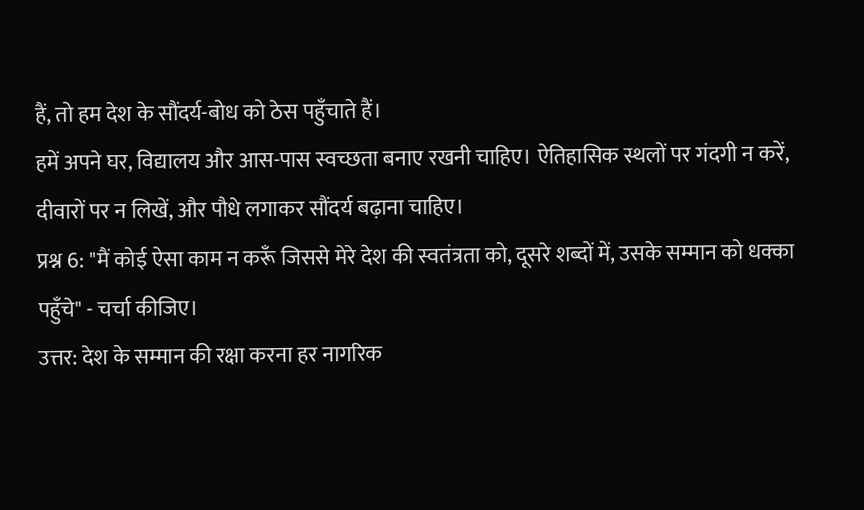हैं, तो हम देश के सौंदर्य-बोध को ठेस पहुँचाते हैं।
हमें अपने घर, विद्यालय और आस-पास स्वच्छता बनाए रखनी चाहिए। ऐतिहासिक स्थलों पर गंदगी न करें, दीवारों पर न लिखें, और पौधे लगाकर सौंदर्य बढ़ाना चाहिए।
प्रश्न 6: "मैं कोई ऐसा काम न करूँ जिससे मेरे देश की स्वतंत्रता को, दूसरे शब्दों में, उसके सम्मान को धक्का पहुँचे" - चर्चा कीजिए।
उत्तर: देश के सम्मान की रक्षा करना हर नागरिक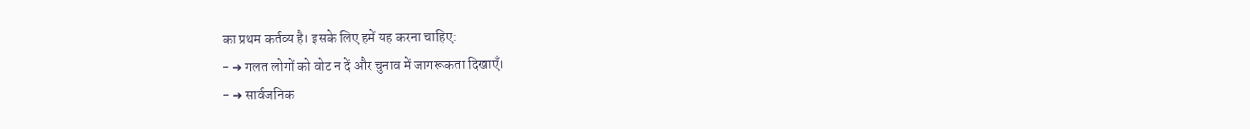का प्रथम कर्तव्य है। इसके लिए हमें यह करना चाहिए:
- ➜ गलत लोगों को वोट न दें और चुनाव में जागरूकता दिखाएँ।
- ➜ सार्वजनिक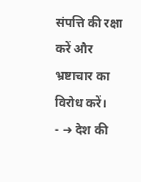संपत्ति की रक्षा करें और भ्रष्टाचार का विरोध करें।
- ➜ देश की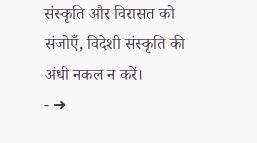संस्कृति और विरासत को संजोएँ, विदेशी संस्कृति की अंधी नकल न करें।
- ➜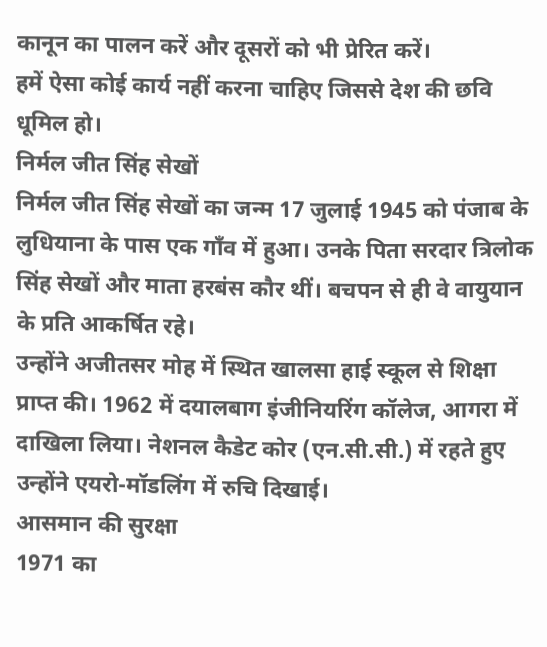कानून का पालन करें और दूसरों को भी प्रेरित करें।
हमें ऐसा कोई कार्य नहीं करना चाहिए जिससे देश की छवि धूमिल हो।
निर्मल जीत सिंह सेखों
निर्मल जीत सिंह सेखों का जन्म 17 जुलाई 1945 को पंजाब के लुधियाना के पास एक गाँव में हुआ। उनके पिता सरदार त्रिलोक सिंह सेखों और माता हरबंस कौर थीं। बचपन से ही वे वायुयान के प्रति आकर्षित रहे।
उन्होंने अजीतसर मोह में स्थित खालसा हाई स्कूल से शिक्षा प्राप्त की। 1962 में दयालबाग इंजीनियरिंग कॉलेज, आगरा में दाखिला लिया। नेशनल कैडेट कोर (एन.सी.सी.) में रहते हुए उन्होंने एयरो-मॉडलिंग में रुचि दिखाई।
आसमान की सुरक्षा
1971 का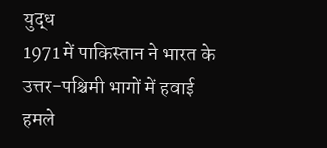युद्ध
1971 में पाकिस्तान ने भारत के उत्तर-पश्चिमी भागों में हवाई हमले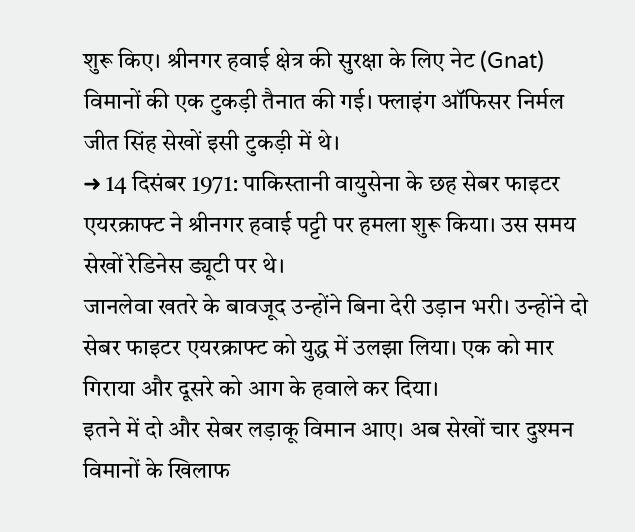शुरू किए। श्रीनगर हवाई क्षेत्र की सुरक्षा के लिए नेट (Gnat) विमानों की एक टुकड़ी तैनात की गई। फ्लाइंग ऑफिसर निर्मल जीत सिंह सेखों इसी टुकड़ी में थे।
➜ 14 दिसंबर 1971: पाकिस्तानी वायुसेना के छह सेबर फाइटर एयरक्राफ्ट ने श्रीनगर हवाई पट्टी पर हमला शुरू किया। उस समय सेखों रेडिनेस ड्यूटी पर थे।
जानलेवा खतरे के बावजूद उन्होंने बिना देरी उड़ान भरी। उन्होंने दो सेबर फाइटर एयरक्राफ्ट को युद्ध में उलझा लिया। एक को मार गिराया और दूसरे को आग के हवाले कर दिया।
इतने में दो और सेबर लड़ाकू विमान आए। अब सेखों चार दुश्मन विमानों के खिलाफ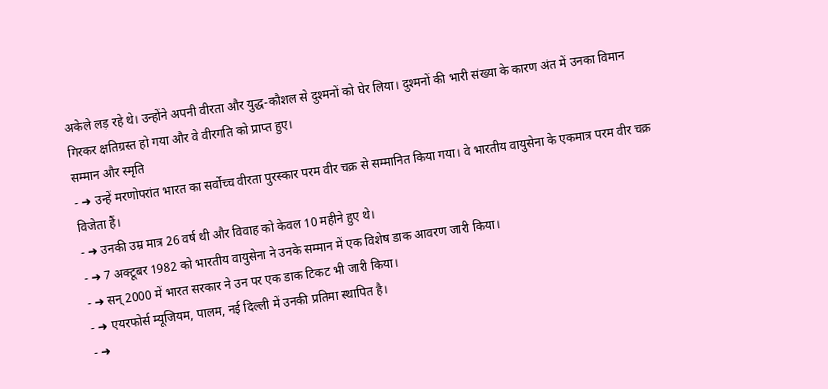अकेले लड़ रहे थे। उन्होंने अपनी वीरता और युद्ध-कौशल से दुश्मनों को घेर लिया। दुश्मनों की भारी संख्या के कारण अंत में उनका विमान गिरकर क्षतिग्रस्त हो गया और वे वीरगति को प्राप्त हुए।
सम्मान और स्मृति
- ➜ उन्हें मरणोपरांत भारत का सर्वोच्च वीरता पुरस्कार परम वीर चक्र से सम्मानित किया गया। वे भारतीय वायुसेना के एकमात्र परम वीर चक्र विजेता हैं।
- ➜ उनकी उम्र मात्र 26 वर्ष थी और विवाह को केवल 10 महीने हुए थे।
- ➜ 7 अक्टूबर 1982 को भारतीय वायुसेना ने उनके सम्मान में एक विशेष डाक आवरण जारी किया।
- ➜ सन् 2000 में भारत सरकार ने उन पर एक डाक टिकट भी जारी किया।
- ➜ एयरफोर्स म्यूजियम, पालम, नई दिल्ली में उनकी प्रतिमा स्थापित है।
- ➜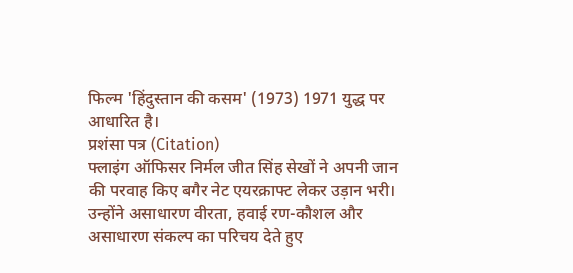फिल्म 'हिंदुस्तान की कसम' (1973) 1971 युद्ध पर आधारित है।
प्रशंसा पत्र (Citation)
फ्लाइंग ऑफिसर निर्मल जीत सिंह सेखों ने अपनी जान की परवाह किए बगैर नेट एयरक्राफ्ट लेकर उड़ान भरी। उन्होंने असाधारण वीरता, हवाई रण-कौशल और असाधारण संकल्प का परिचय देते हुए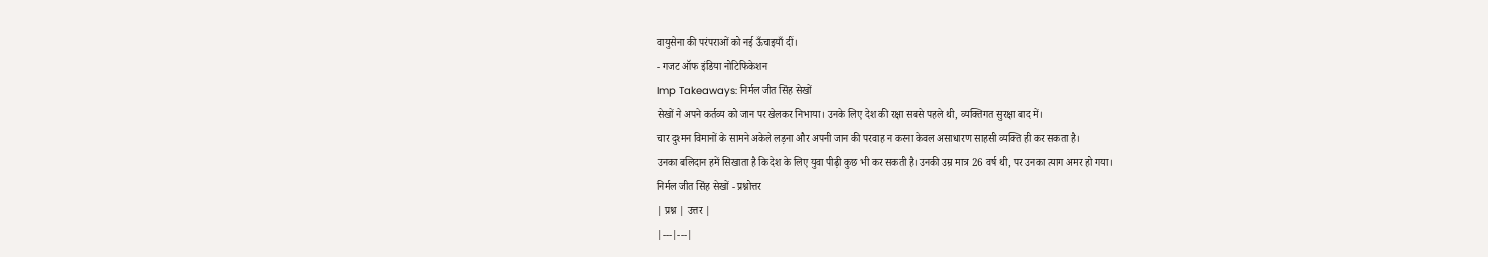वायुसेना की परंपराओं को नई ऊँचाइयाँ दीं।
- गजट ऑफ इंडिया नोटिफिकेशन
Imp Takeaways: निर्मल जीत सिंह सेखों
सेखों ने अपने कर्तव्य को जान पर खेलकर निभाया। उनके लिए देश की रक्षा सबसे पहले थी, व्यक्तिगत सुरक्षा बाद में।
चार दुश्मन विमानों के सामने अकेले लड़ना और अपनी जान की परवाह न करना केवल असाधारण साहसी व्यक्ति ही कर सकता है।
उनका बलिदान हमें सिखाता है कि देश के लिए युवा पीढ़ी कुछ भी कर सकती है। उनकी उम्र मात्र 26 वर्ष थी, पर उनका त्याग अमर हो गया।
निर्मल जीत सिंह सेखों - प्रश्नोत्तर
| प्रश्न | उत्तर |
|---|---|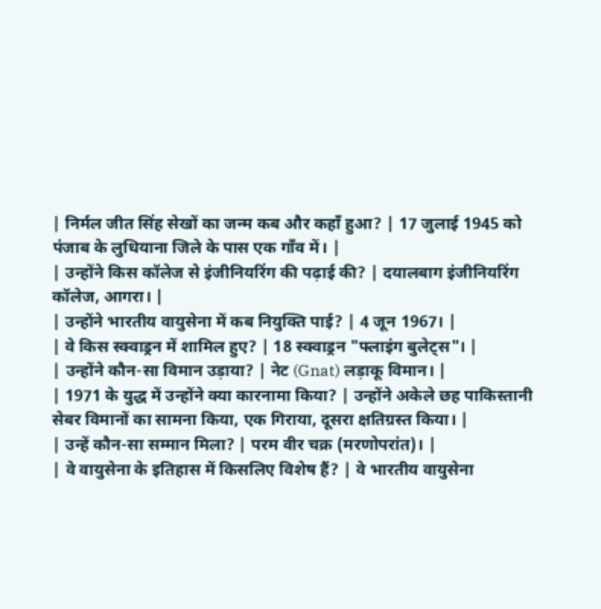| निर्मल जीत सिंह सेखों का जन्म कब और कहाँ हुआ? | 17 जुलाई 1945 को पंजाब के लुधियाना जिले के पास एक गाँव में। |
| उन्होंने किस कॉलेज से इंजीनियरिंग की पढ़ाई की? | दयालबाग इंजीनियरिंग कॉलेज, आगरा। |
| उन्होंने भारतीय वायुसेना में कब नियुक्ति पाई? | 4 जून 1967। |
| वे किस स्क्वाड्रन में शामिल हुए? | 18 स्क्वाड्रन "फ्लाइंग बुलेट्स"। |
| उन्होंने कौन-सा विमान उड़ाया? | नेट (Gnat) लड़ाकू विमान। |
| 1971 के युद्ध में उन्होंने क्या कारनामा किया? | उन्होंने अकेले छह पाकिस्तानी सेबर विमानों का सामना किया, एक गिराया, दूसरा क्षतिग्रस्त किया। |
| उन्हें कौन-सा सम्मान मिला? | परम वीर चक्र (मरणोपरांत)। |
| वे वायुसेना के इतिहास में किसलिए विशेष हैं? | वे भारतीय वायुसेना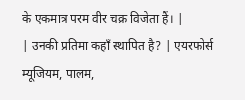के एकमात्र परम वीर चक्र विजेता हैं। |
| उनकी प्रतिमा कहाँ स्थापित है? | एयरफोर्स म्यूजियम, पालम,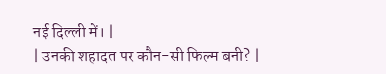नई दिल्ली में। |
| उनकी शहादत पर कौन-सी फिल्म बनी? |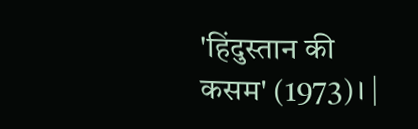'हिंदुस्तान की कसम' (1973)। |